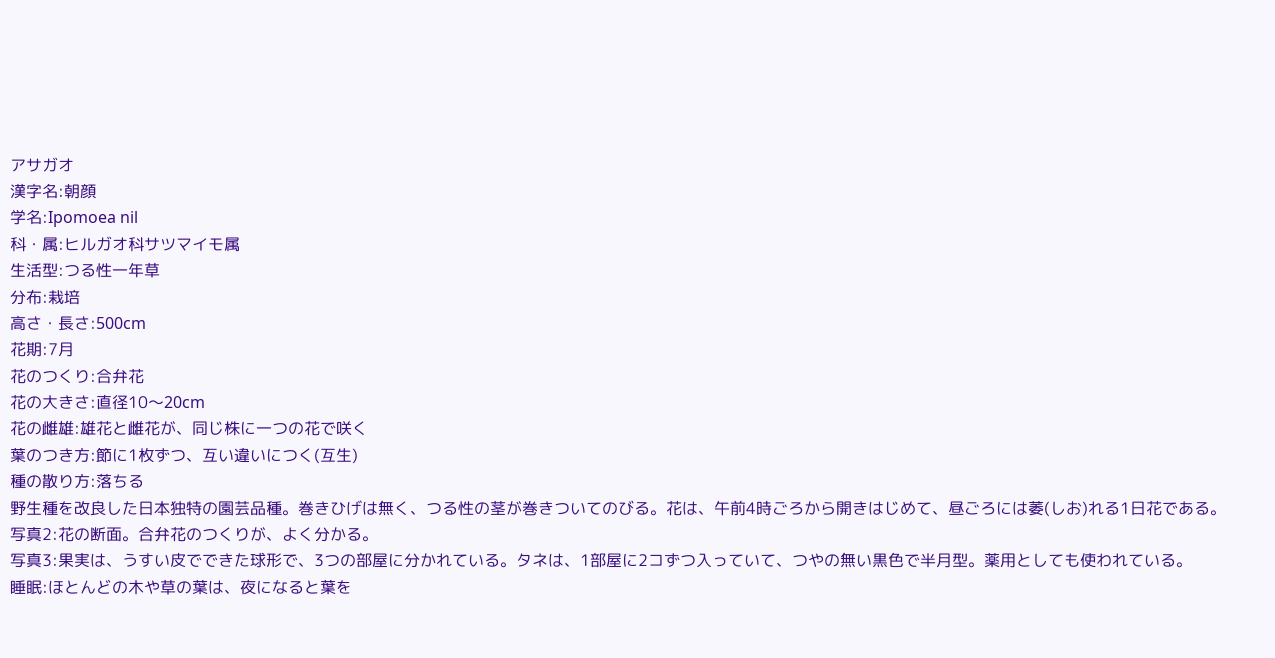アサガオ
漢字名:朝顔
学名:Ipomoea nil
科・属:ヒルガオ科サツマイモ属
生活型:つる性一年草
分布:栽培
高さ・長さ:500cm
花期:7月
花のつくり:合弁花
花の大きさ:直径10〜20cm
花の雌雄:雄花と雌花が、同じ株に一つの花で咲く
葉のつき方:節に1枚ずつ、互い違いにつく(互生)
種の散り方:落ちる
野生種を改良した日本独特の園芸品種。巻きひげは無く、つる性の茎が巻きついてのびる。花は、午前4時ごろから開きはじめて、昼ごろには萎(しお)れる1日花である。
写真2:花の断面。合弁花のつくりが、よく分かる。
写真3:果実は、うすい皮でできた球形で、3つの部屋に分かれている。タネは、1部屋に2コずつ入っていて、つやの無い黒色で半月型。薬用としても使われている。
睡眠:ほとんどの木や草の葉は、夜になると葉を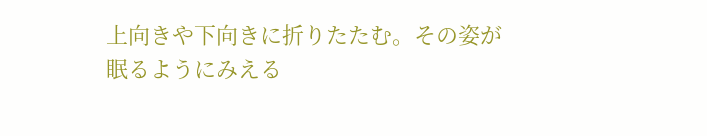上向きや下向きに折りたたむ。その姿が眠るようにみえる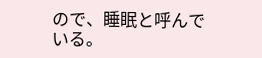ので、睡眠と呼んでいる。